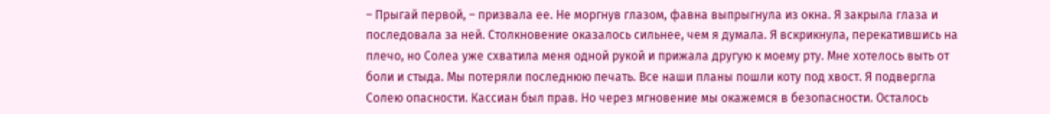– Прыгай первой, – призвала ее. Не моргнув глазом, фавна выпрыгнула из окна. Я закрыла глаза и последовала за ней. Столкновение оказалось сильнее, чем я думала. Я вскрикнула, перекатившись на плечо, но Солеа уже схватила меня одной рукой и прижала другую к моему рту. Мне хотелось выть от боли и стыда. Мы потеряли последнюю печать. Все наши планы пошли коту под хвост. Я подвергла Солею опасности. Кассиан был прав. Но через мгновение мы окажемся в безопасности. Осталось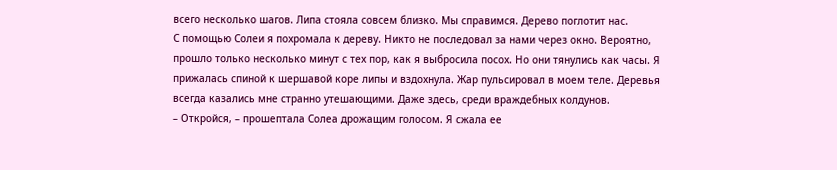всего несколько шагов. Липа стояла совсем близко. Мы справимся. Дерево поглотит нас.
С помощью Солеи я похромала к дереву. Никто не последовал за нами через окно. Вероятно, прошло только несколько минут с тех пор, как я выбросила посох. Но они тянулись как часы. Я прижалась спиной к шершавой коре липы и вздохнула. Жар пульсировал в моем теле. Деревья всегда казались мне странно утешающими. Даже здесь, среди враждебных колдунов.
– Откройся, – прошептала Солеа дрожащим голосом. Я сжала ее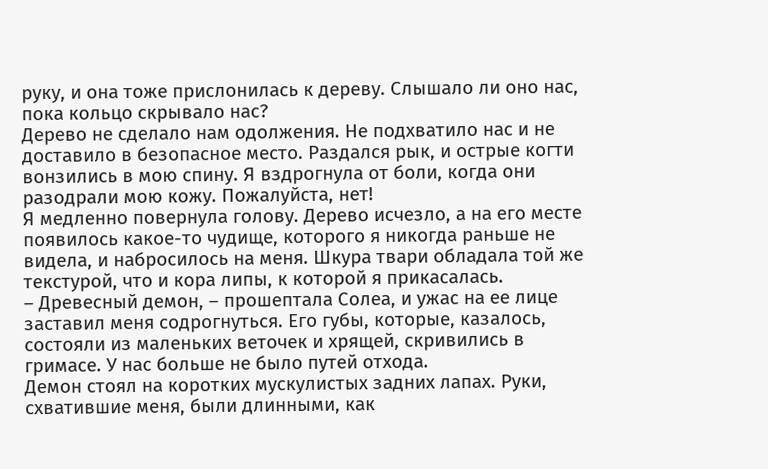руку, и она тоже прислонилась к дереву. Слышало ли оно нас, пока кольцо скрывало нас?
Дерево не сделало нам одолжения. Не подхватило нас и не доставило в безопасное место. Раздался рык, и острые когти вонзились в мою спину. Я вздрогнула от боли, когда они разодрали мою кожу. Пожалуйста, нет!
Я медленно повернула голову. Дерево исчезло, а на его месте появилось какое-то чудище, которого я никогда раньше не видела, и набросилось на меня. Шкура твари обладала той же текстурой, что и кора липы, к которой я прикасалась.
– Древесный демон, – прошептала Солеа, и ужас на ее лице заставил меня содрогнуться. Его губы, которые, казалось, состояли из маленьких веточек и хрящей, скривились в гримасе. У нас больше не было путей отхода.
Демон стоял на коротких мускулистых задних лапах. Руки, схватившие меня, были длинными, как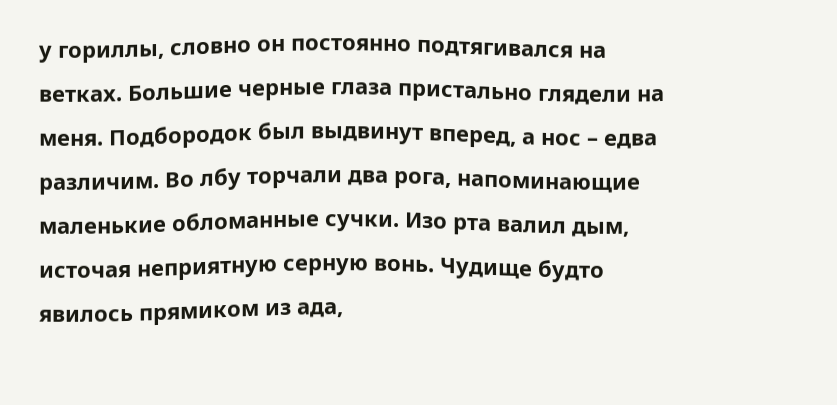у гориллы, словно он постоянно подтягивался на ветках. Большие черные глаза пристально глядели на меня. Подбородок был выдвинут вперед, а нос – едва различим. Во лбу торчали два рога, напоминающие маленькие обломанные сучки. Изо рта валил дым, источая неприятную серную вонь. Чудище будто явилось прямиком из ада,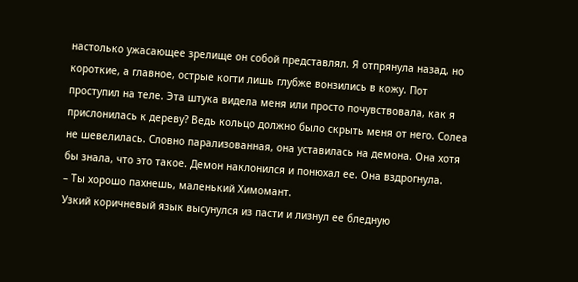настолько ужасающее зрелище он собой представлял. Я отпрянула назад, но короткие, а главное, острые когти лишь глубже вонзились в кожу. Пот проступил на теле. Эта штука видела меня или просто почувствовала, как я прислонилась к дереву? Ведь кольцо должно было скрыть меня от него. Солеа не шевелилась. Словно парализованная, она уставилась на демона. Она хотя бы знала, что это такое. Демон наклонился и понюхал ее. Она вздрогнула.
– Ты хорошо пахнешь, маленький Химомант.
Узкий коричневый язык высунулся из пасти и лизнул ее бледную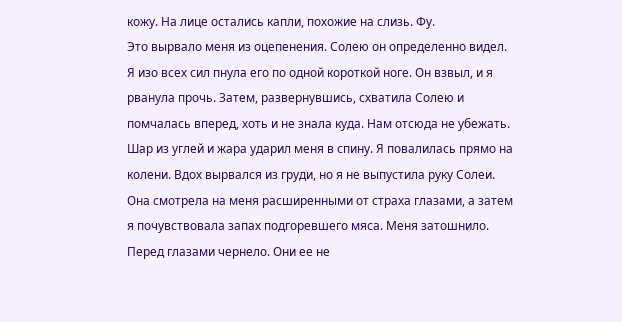кожу. На лице остались капли, похожие на слизь. Фу.
Это вырвало меня из оцепенения. Солею он определенно видел. Я изо всех сил пнула его по одной короткой ноге. Он взвыл, и я рванула прочь. Затем, развернувшись, схватила Солею и помчалась вперед, хоть и не знала куда. Нам отсюда не убежать. Шар из углей и жара ударил меня в спину. Я повалилась прямо на колени. Вдох вырвался из груди, но я не выпустила руку Солеи. Она смотрела на меня расширенными от страха глазами, а затем я почувствовала запах подгоревшего мяса. Меня затошнило. Перед глазами чернело. Они ее не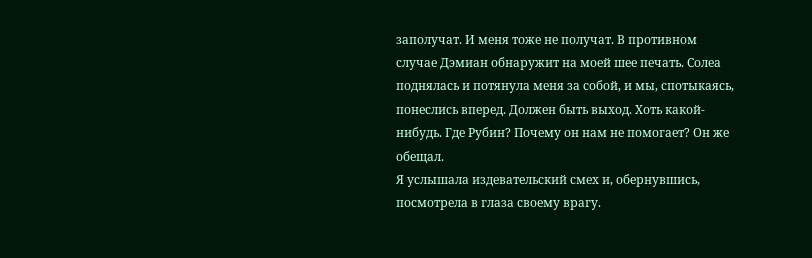заполучат. И меня тоже не получат. В противном случае Дэмиан обнаружит на моей шее печать. Солеа поднялась и потянула меня за собой, и мы, спотыкаясь, понеслись вперед. Должен быть выход. Хоть какой-нибудь. Где Рубин? Почему он нам не помогает? Он же обещал.
Я услышала издевательский смех и, обернувшись, посмотрела в глаза своему врагу.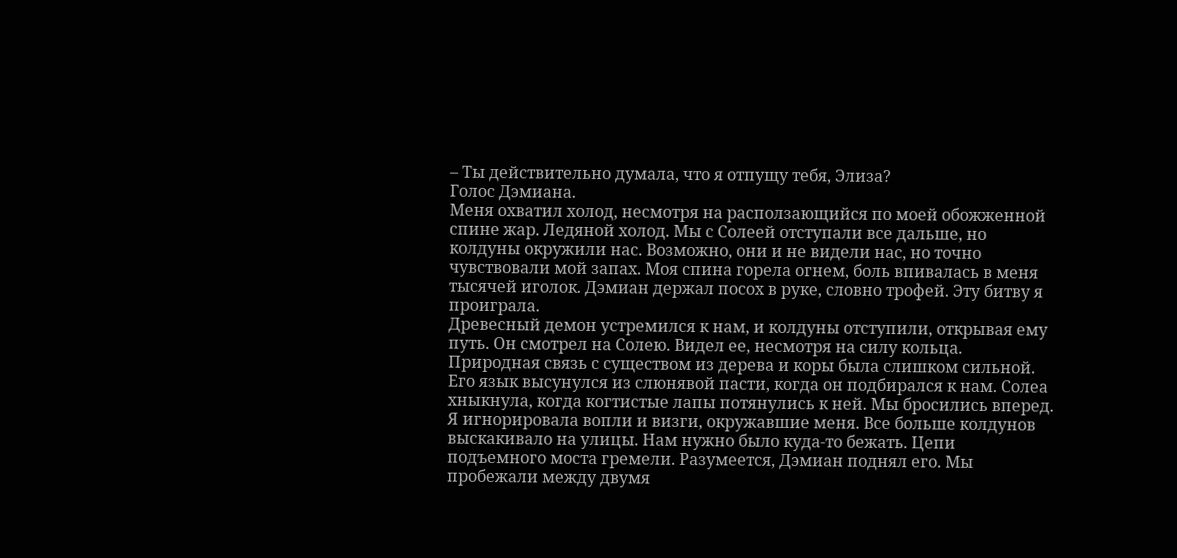– Ты действительно думала, что я отпущу тебя, Элиза?
Голос Дэмиана.
Меня охватил холод, несмотря на расползающийся по моей обожженной спине жар. Ледяной холод. Мы с Солеей отступали все дальше, но колдуны окружили нас. Возможно, они и не видели нас, но точно чувствовали мой запах. Моя спина горела огнем, боль впивалась в меня тысячей иголок. Дэмиан держал посох в руке, словно трофей. Эту битву я проиграла.
Древесный демон устремился к нам, и колдуны отступили, открывая ему путь. Он смотрел на Солею. Видел ее, несмотря на силу кольца. Природная связь с существом из дерева и коры была слишком сильной. Его язык высунулся из слюнявой пасти, когда он подбирался к нам. Солеа хныкнула, когда когтистые лапы потянулись к ней. Мы бросились вперед. Я игнорировала вопли и визги, окружавшие меня. Все больше колдунов выскакивало на улицы. Нам нужно было куда-то бежать. Цепи подъемного моста гремели. Разумеется, Дэмиан поднял его. Мы пробежали между двумя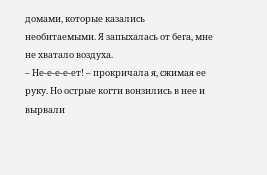домами, которые казались необитаемыми. Я запыхалась от бега, мне не хватало воздуха.
– Не-е-е-е-ет! – прокричала я, сжимая ее руку. Но острые когти вонзились в нее и вырвали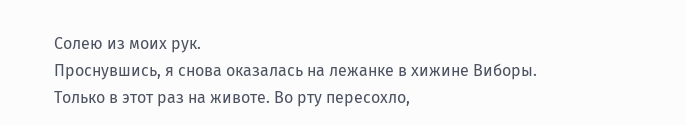Солею из моих рук.
Проснувшись, я снова оказалась на лежанке в хижине Виборы. Только в этот раз на животе. Во рту пересохло,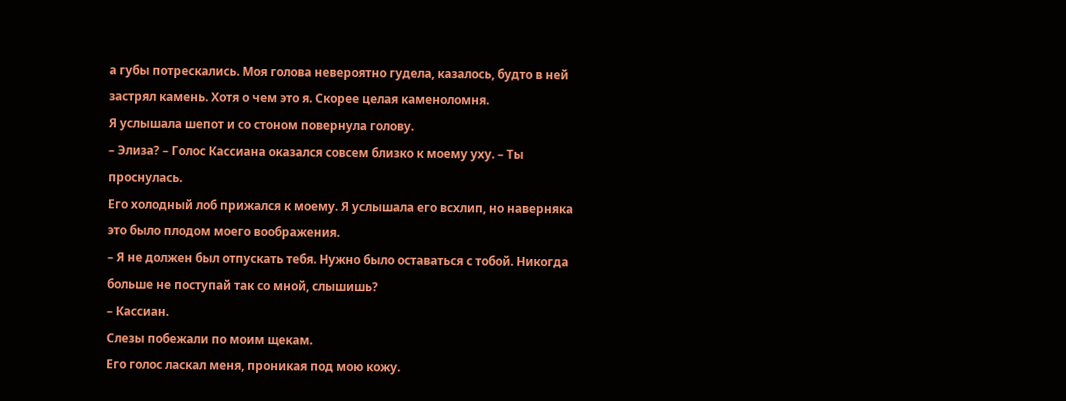а губы потрескались. Моя голова невероятно гудела, казалось, будто в ней застрял камень. Хотя о чем это я. Скорее целая каменоломня.
Я услышала шепот и со стоном повернула голову.
– Элиза? – Голос Кассиана оказался совсем близко к моему уху. – Ты проснулась.
Его холодный лоб прижался к моему. Я услышала его всхлип, но наверняка это было плодом моего воображения.
– Я не должен был отпускать тебя. Нужно было оставаться с тобой. Никогда больше не поступай так со мной, слышишь?
– Кассиан.
Слезы побежали по моим щекам.
Его голос ласкал меня, проникая под мою кожу.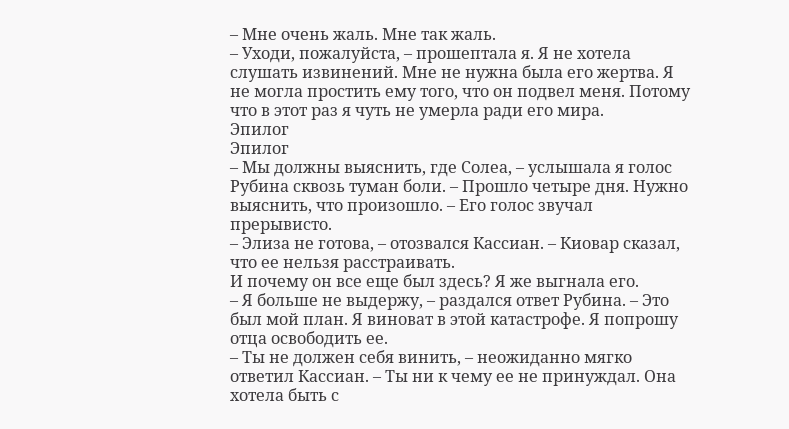– Мне очень жаль. Мне так жаль.
– Уходи, пожалуйста, – прошептала я. Я не хотела слушать извинений. Мне не нужна была его жертва. Я не могла простить ему того, что он подвел меня. Потому что в этот раз я чуть не умерла ради его мира.
Эпилог
Эпилог
– Мы должны выяснить, где Солеа, – услышала я голос Рубина сквозь туман боли. – Прошло четыре дня. Нужно выяснить, что произошло. – Его голос звучал прерывисто.
– Элиза не готова, – отозвался Кассиан. – Киовар сказал, что ее нельзя расстраивать.
И почему он все еще был здесь? Я же выгнала его.
– Я больше не выдержу, – раздался ответ Рубина. – Это был мой план. Я виноват в этой катастрофе. Я попрошу отца освободить ее.
– Ты не должен себя винить, – неожиданно мягко ответил Кассиан. – Ты ни к чему ее не принуждал. Она хотела быть с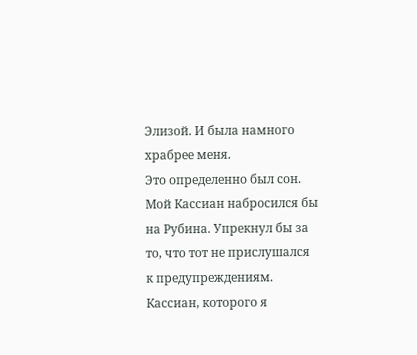Элизой. И была намного храбрее меня.
Это определенно был сон. Мой Кассиан набросился бы на Рубина. Упрекнул бы за то, что тот не прислушался к предупреждениям. Кассиан, которого я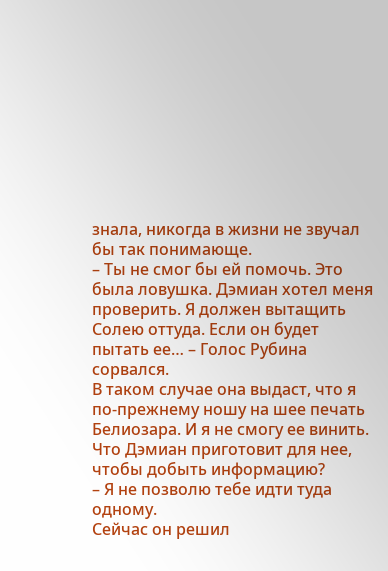знала, никогда в жизни не звучал бы так понимающе.
– Ты не смог бы ей помочь. Это была ловушка. Дэмиан хотел меня проверить. Я должен вытащить Солею оттуда. Если он будет пытать ее… – Голос Рубина сорвался.
В таком случае она выдаст, что я по-прежнему ношу на шее печать Белиозара. И я не смогу ее винить.
Что Дэмиан приготовит для нее, чтобы добыть информацию?
– Я не позволю тебе идти туда одному.
Сейчас он решил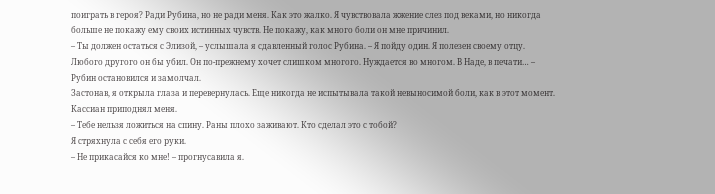поиграть в героя? Ради Рубина, но не ради меня. Как это жалко. Я чувствовала жжение слез под веками, но никогда больше не покажу ему своих истинных чувств. Не покажу, как много боли он мне причинил.
– Ты должен остаться с Элизой, – услышала я сдавленный голос Рубина. – Я пойду один. Я полезен своему отцу. Любого другого он бы убил. Он по-прежнему хочет слишком многого. Нуждается во многом. В Наде, в печати… – Рубин остановился и замолчал.
Застонав, я открыла глаза и перевернулась. Еще никогда не испытывала такой невыносимой боли, как в этот момент.
Кассиан приподнял меня.
– Тебе нельзя ложиться на спину. Раны плохо заживают. Кто сделал это с тобой?
Я стряхнула с себя его руки.
– Не прикасайся ко мне! – прогнусавила я.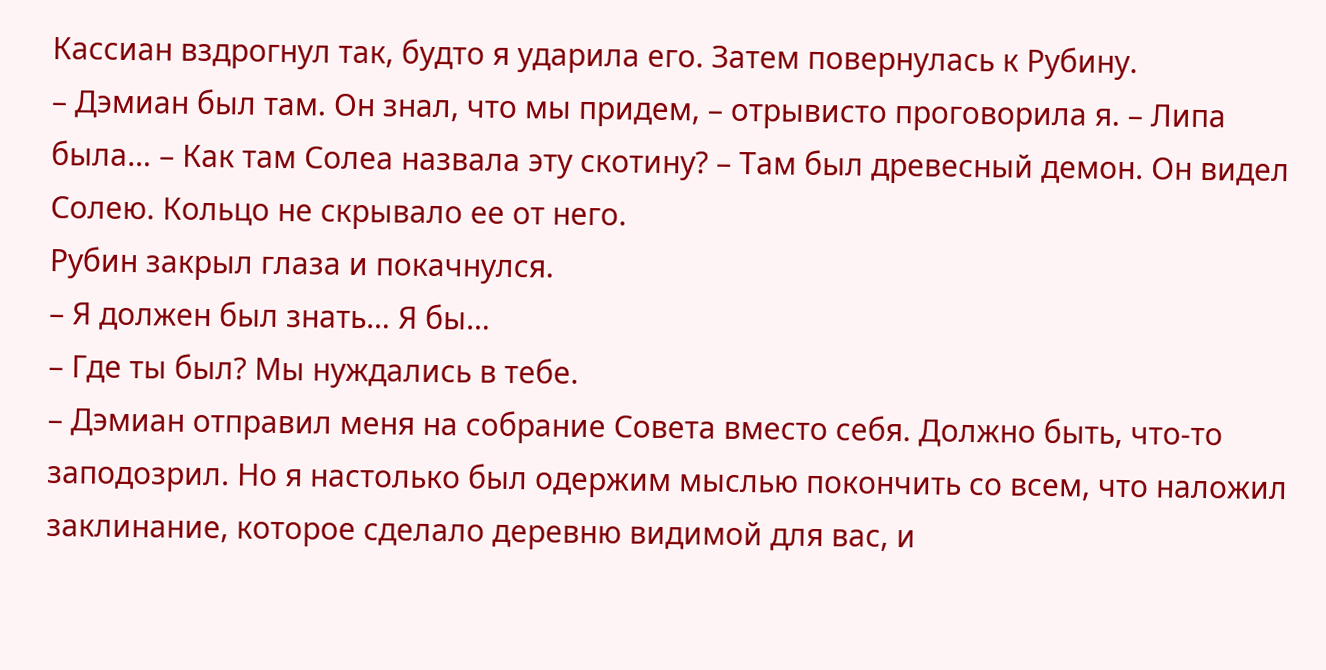Кассиан вздрогнул так, будто я ударила его. Затем повернулась к Рубину.
– Дэмиан был там. Он знал, что мы придем, – отрывисто проговорила я. – Липа была… – Как там Солеа назвала эту скотину? – Там был древесный демон. Он видел Солею. Кольцо не скрывало ее от него.
Рубин закрыл глаза и покачнулся.
– Я должен был знать… Я бы…
– Где ты был? Мы нуждались в тебе.
– Дэмиан отправил меня на собрание Совета вместо себя. Должно быть, что-то заподозрил. Но я настолько был одержим мыслью покончить со всем, что наложил заклинание, которое сделало деревню видимой для вас, и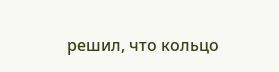решил, что кольцо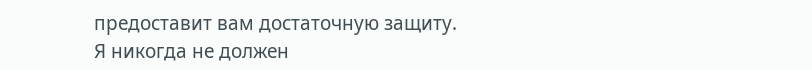предоставит вам достаточную защиту. Я никогда не должен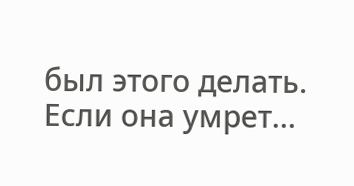был этого делать. Если она умрет…